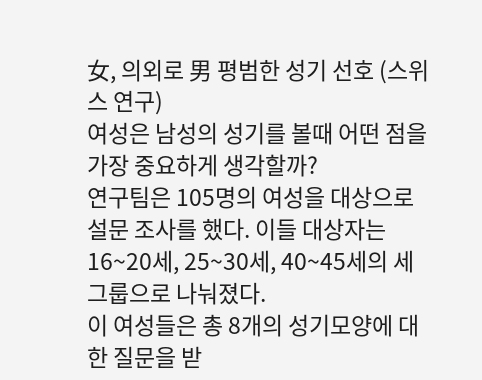女, 의외로 男 평범한 성기 선호 (스위스 연구)
여성은 남성의 성기를 볼때 어떤 점을 가장 중요하게 생각할까?
연구팀은 105명의 여성을 대상으로 설문 조사를 했다. 이들 대상자는 16~20세, 25~30세, 40~45세의 세 그룹으로 나눠졌다.
이 여성들은 총 8개의 성기모양에 대한 질문을 받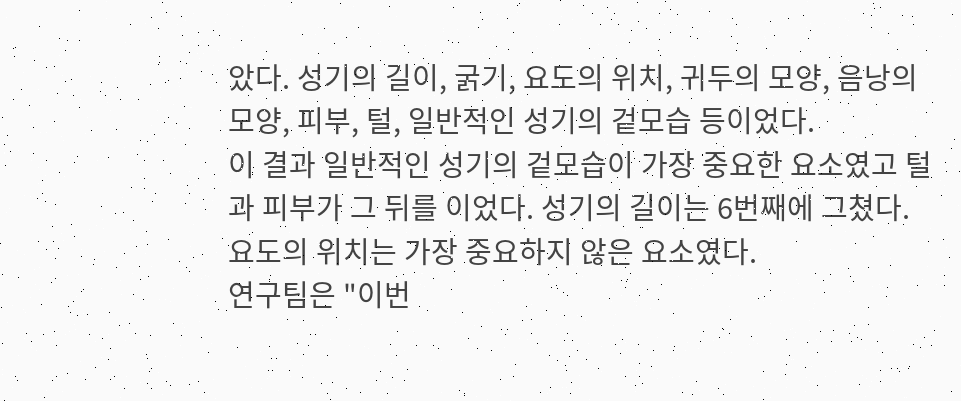았다. 성기의 길이, 굵기, 요도의 위치, 귀두의 모양, 음낭의 모양, 피부, 털, 일반적인 성기의 겉모습 등이었다.
이 결과 일반적인 성기의 겉모습이 가장 중요한 요소였고 털과 피부가 그 뒤를 이었다. 성기의 길이는 6번째에 그쳤다. 요도의 위치는 가장 중요하지 않은 요소였다.
연구팀은 "이번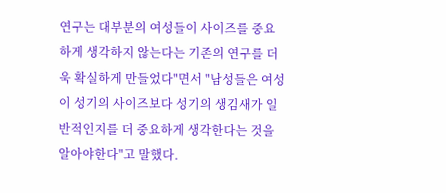연구는 대부분의 여성들이 사이즈를 중요하게 생각하지 않는다는 기존의 연구를 더욱 확실하게 만들었다"면서 "남성들은 여성이 성기의 사이즈보다 성기의 생김새가 일반적인지를 더 중요하게 생각한다는 것을 알아야한다"고 말했다.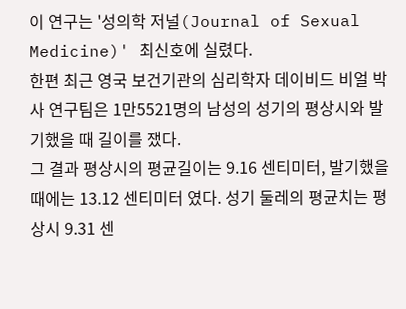이 연구는 '성의학 저널(Journal of Sexual Medicine)' 최신호에 실렸다.
한편 최근 영국 보건기관의 심리학자 데이비드 비얼 박사 연구팀은 1만5521명의 남성의 성기의 평상시와 발기했을 때 길이를 쟀다.
그 결과 평상시의 평균길이는 9.16 센티미터, 발기했을 때에는 13.12 센티미터 였다. 성기 둘레의 평균치는 평상시 9.31 센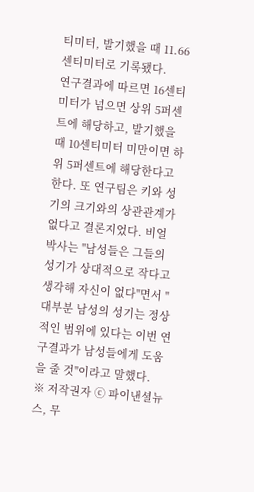티미터, 발기했을 때 11.66 센티미터로 기록됐다.
연구결과에 따르면 16센티미터가 넘으면 상위 5퍼센트에 해당하고, 발기했을 때 10센티미터 미만이면 하위 5퍼센트에 해당한다고 한다. 또 연구팀은 키와 성기의 크기와의 상관관계가 없다고 결론지었다. 비얼 박사는 "남성들은 그들의 성기가 상대적으로 작다고 생각해 자신이 없다"면서 "대부분 남성의 성기는 정상적인 범위에 있다는 이번 연구결과가 남성들에게 도움을 줄 것"이라고 말했다.
※ 저작권자 ⓒ 파이낸셜뉴스, 무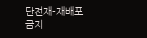단전재-재배포 금지